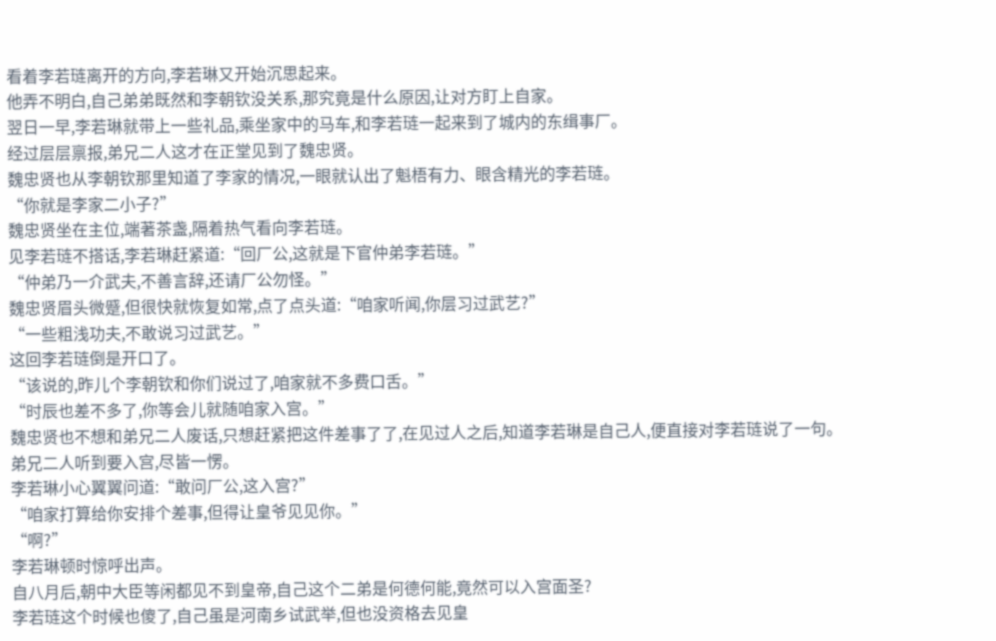看着李若琏离开的方向,李若琳又开始沉思起来。
他弄不明白,自己弟弟既然和李朝钦没关系,那究竟是什么原因,让对方盯上自家。
翌日一早,李若琳就带上一些礼品,乘坐家中的马车,和李若琏一起来到了城内的东缉事厂。
经过层层禀报,弟兄二人这才在正堂见到了魏忠贤。
魏忠贤也从李朝钦那里知道了李家的情况,一眼就认出了魁梧有力、眼含精光的李若琏。
“你就是李家二小子?”
魏忠贤坐在主位,端著茶盏,隔着热气看向李若琏。
见李若琏不搭话,李若琳赶紧道:“回厂公,这就是下官仲弟李若琏。”
“仲弟乃一介武夫,不善言辞,还请厂公勿怪。”
魏忠贤眉头微蹙,但很快就恢复如常,点了点头道:“咱家听闻,你层习过武艺?”
“一些粗浅功夫,不敢说习过武艺。”
这回李若琏倒是开口了。
“该说的,昨儿个李朝钦和你们说过了,咱家就不多费口舌。”
“时辰也差不多了,你等会儿就随咱家入宫。”
魏忠贤也不想和弟兄二人废话,只想赶紧把这件差事了了,在见过人之后,知道李若琳是自己人,便直接对李若琏说了一句。
弟兄二人听到要入宫,尽皆一愣。
李若琳小心翼翼问道:“敢问厂公,这入宫?”
“咱家打算给你安排个差事,但得让皇爷见见你。”
“啊?”
李若琳顿时惊呼出声。
自八月后,朝中大臣等闲都见不到皇帝,自己这个二弟是何德何能,竟然可以入宫面圣?
李若琏这个时候也傻了,自己虽是河南乡试武举,但也没资格去见皇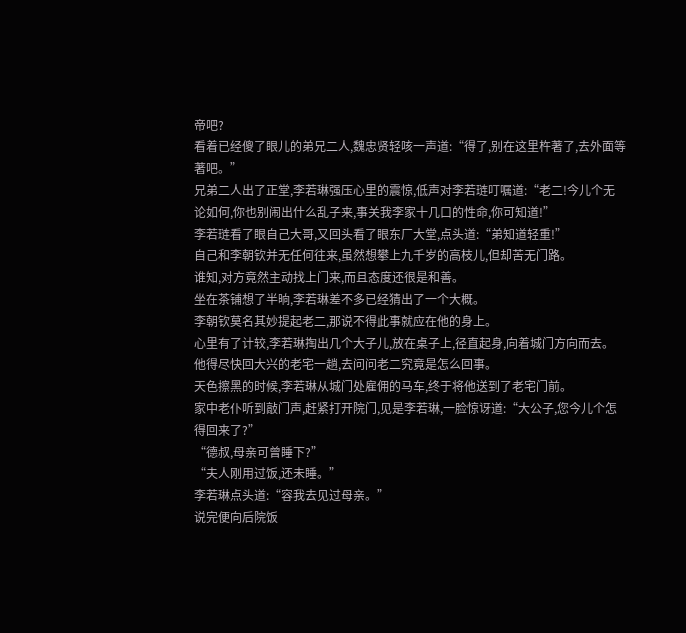帝吧?
看着已经傻了眼儿的弟兄二人,魏忠贤轻咳一声道:“得了,别在这里杵著了,去外面等著吧。”
兄弟二人出了正堂,李若琳强压心里的震惊,低声对李若琏叮嘱道:“老二!今儿个无论如何,你也别闹出什么乱子来,事关我李家十几口的性命,你可知道!”
李若琏看了眼自己大哥,又回头看了眼东厂大堂,点头道:“弟知道轻重!”
自己和李朝钦并无任何往来,虽然想攀上九千岁的高枝儿,但却苦无门路。
谁知,对方竟然主动找上门来,而且态度还很是和善。
坐在茶铺想了半晌,李若琳差不多已经猜出了一个大概。
李朝钦莫名其妙提起老二,那说不得此事就应在他的身上。
心里有了计较,李若琳掏出几个大子儿,放在桌子上,径直起身,向着城门方向而去。
他得尽快回大兴的老宅一趟,去问问老二究竟是怎么回事。
天色擦黑的时候,李若琳从城门处雇佣的马车,终于将他送到了老宅门前。
家中老仆听到敲门声,赶紧打开院门,见是李若琳,一脸惊讶道:“大公子,您今儿个怎得回来了?”
“德叔,母亲可曾睡下?”
“夫人刚用过饭,还未睡。”
李若琳点头道:“容我去见过母亲。”
说完便向后院饭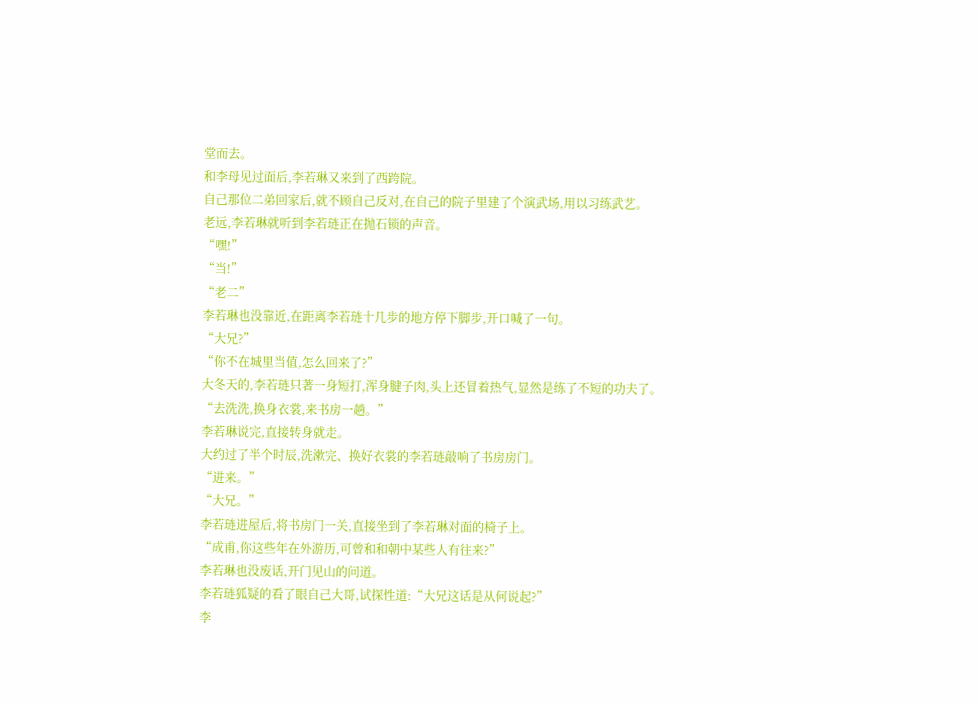堂而去。
和李母见过面后,李若琳又来到了西跨院。
自己那位二弟回家后,就不顾自己反对,在自己的院子里建了个演武场,用以习练武艺。
老远,李若琳就听到李若琏正在抛石锁的声音。
“嘿!”
“当!”
“老二”
李若琳也没靠近,在距离李若琏十几步的地方停下脚步,开口喊了一句。
“大兄?”
“你不在城里当值,怎么回来了?”
大冬天的,李若琏只著一身短打,浑身腱子肉,头上还冒着热气,显然是练了不短的功夫了。
“去洗洗,换身衣裳,来书房一趟。”
李若琳说完,直接转身就走。
大约过了半个时辰,洗漱完、换好衣裳的李若琏敲响了书房房门。
“进来。”
“大兄。”
李若琏进屋后,将书房门一关,直接坐到了李若琳对面的椅子上。
“成甫,你这些年在外游历,可曾和和朝中某些人有往来?”
李若琳也没废话,开门见山的问道。
李若琏狐疑的看了眼自己大哥,试探性道:“大兄这话是从何说起?”
李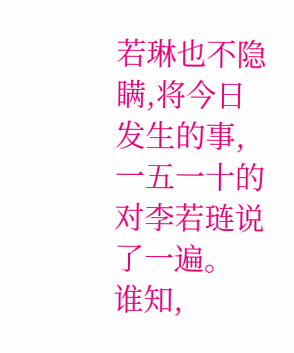若琳也不隐瞒,将今日发生的事,一五一十的对李若琏说了一遍。
谁知,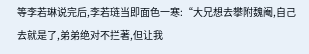等李若琳说完后,李若琏当即面色一寒:“大兄想去攀附魏阉,自己去就是了,弟弟绝对不拦著,但让我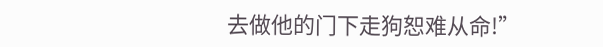去做他的门下走狗恕难从命!”